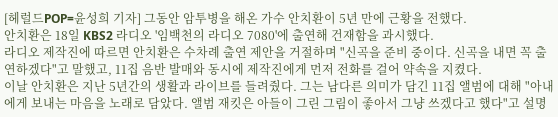[헤럴드POP=윤성희 기자] 그동안 암투병을 해온 가수 안치환이 5년 만에 근황을 전했다.
안치환은 18일 KBS2 라디오 '임백천의 라디오 7080'에 출연해 건재함을 과시했다.
라디오 제작진에 따르면 안치환은 수차례 출연 제안을 거절하며 "신곡을 준비 중이다. 신곡을 내면 꼭 출연하겠다"고 말했고, 11집 음반 발매와 동시에 제작진에게 먼저 전화를 걸어 약속을 지켰다.
이날 안치환은 지난 5년간의 생활과 라이브를 들려줬다. 그는 남다른 의미가 담긴 11집 앨범에 대해 "아내에게 보내는 마음을 노래로 담았다. 앨범 재킷은 아들이 그린 그림이 좋아서 그냥 쓰겠다고 했다"고 설명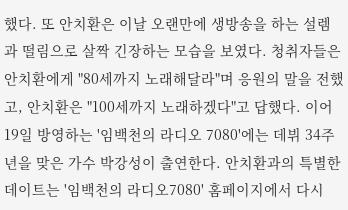했다. 또 안치환은 이날 오랜만에 생방송을 하는 설렘과 떨림으로 살짝 긴장하는 모습을 보였다. 청취자들은 안치환에게 "80세까지 노래해달라"며 응원의 말을 전했고, 안치환은 "100세까지 노래하겠다"고 답했다. 이어 19일 방영하는 '임백천의 라디오 7080'에는 데뷔 34주년을 맞은 가수 박강성이 출연한다. 안치환과의 특별한 데이트는 '임백천의 라디오7080' 홈페이지에서 다시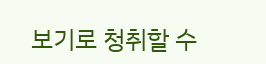보기로 청취할 수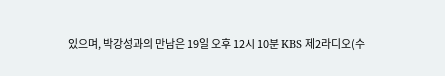있으며, 박강성과의 만남은 19일 오후 12시 10분 KBS 제2라디오(수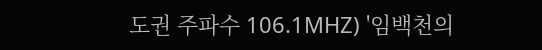도권 주파수 106.1MHZ) '임백천의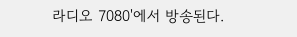라디오 7080'에서 방송된다.